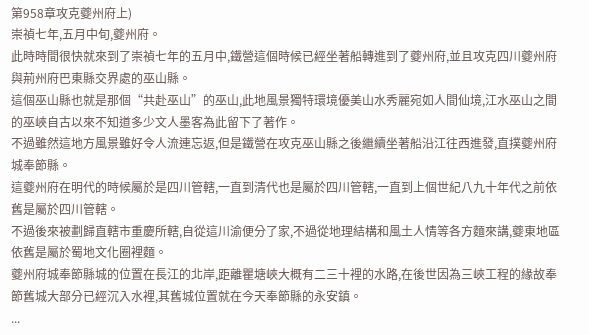第958章攻克夔州府上)
崇禎七年,五月中旬,夔州府。
此時時間很快就來到了崇禎七年的五月中,鐵營這個時候已經坐著船轉進到了夔州府,並且攻克四川夔州府與荊州府巴東縣交界處的巫山縣。
這個巫山縣也就是那個“共赴巫山”的巫山,此地風景獨特環境優美山水秀麗宛如人間仙境,江水巫山之間的巫峽自古以來不知道多少文人墨客為此留下了著作。
不過雖然這地方風景雖好令人流連忘返,但是鐵營在攻克巫山縣之後繼續坐著船沿江往西進發,直撲夔州府城奉節縣。
這夔州府在明代的時候屬於是四川管轄,一直到清代也是屬於四川管轄,一直到上個世紀八九十年代之前依舊是屬於四川管轄。
不過後來被劃歸直轄市重慶所轄,自從這川渝便分了家,不過從地理結構和風土人情等各方麵來講,夔東地區依舊是屬於蜀地文化圈裡麵。
夔州府城奉節縣城的位置在長江的北岸,距離瞿塘峽大概有二三十裡的水路,在後世因為三峽工程的緣故奉節舊城大部分已經沉入水裡,其舊城位置就在今天奉節縣的永安鎮。
...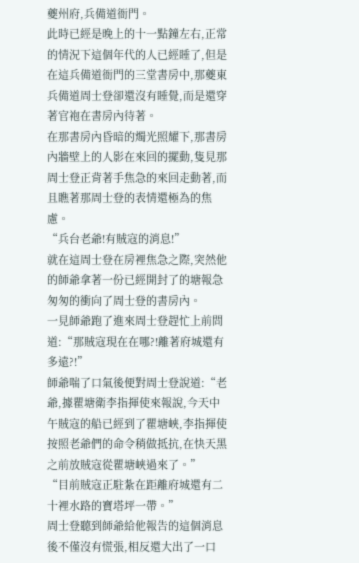夔州府,兵備道衙門。
此時已經是晚上的十一點鐘左右,正常的情況下這個年代的人已經睡了,但是在這兵備道衙門的三堂書房中,那夔東兵備道周士登卻還沒有睡覺,而是還穿著官袍在書房內待著。
在那書房內昏暗的燭光照耀下,那書房內牆壁上的人影在來回的擺動,隻見那周士登正背著手焦急的來回走動著,而且瞧著那周士登的表情還極為的焦慮。
“兵台老爺!有賊寇的消息!”
就在這周士登在房裡焦急之際,突然他的師爺拿著一份已經開封了的塘報急匆匆的衝向了周士登的書房內。
一見師爺跑了進來周士登趕忙上前問道:“那賊寇現在在哪?!離著府城還有多遠?!”
師爺喘了口氣後便對周士登說道:“老爺,據瞿塘衛李指揮使來報說,今天中午賊寇的船已經到了瞿塘峽,李指揮使按照老爺們的命令稍做抵抗,在快天黑之前放賊寇從瞿塘峽過來了。”
“目前賊寇正駐紮在距離府城還有二十裡水路的寶塔坪一帶。”
周士登聽到師爺給他報告的這個消息後不僅沒有慌張,相反還大出了一口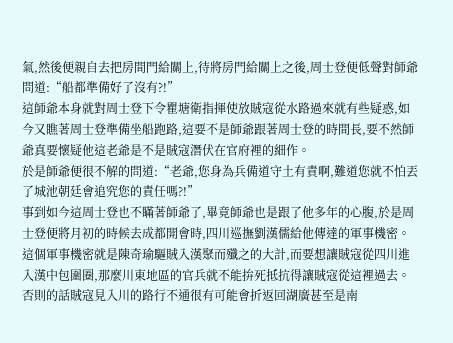氣,然後便親自去把房間門給關上,待將房門給關上之後,周士登便低聲對師爺問道:“船都準備好了沒有?!”
這師爺本身就對周士登下令瞿塘衛指揮使放賊寇從水路過來就有些疑惑,如今又瞧著周士登準備坐船跑路,這要不是師爺跟著周士登的時間長,要不然師爺真要懷疑他這老爺是不是賊寇潛伏在官府裡的細作。
於是師爺便很不解的問道:“老爺,您身為兵備道守土有責啊,難道您就不怕丟了城池朝廷會追究您的責任嗎?!”
事到如今這周士登也不瞞著師爺了,畢竟師爺也是跟了他多年的心腹,於是周士登便將月初的時候去成都開會時,四川巡撫劉漢儒給他傳達的軍事機密。
這個軍事機密就是陳奇瑜驅賊入漢聚而殲之的大計,而要想讓賊寇從四川進入漢中包圍圈,那麼川東地區的官兵就不能拚死抵抗得讓賊寇從這裡過去。
否則的話賊寇見入川的路行不通很有可能會折返回湖廣甚至是南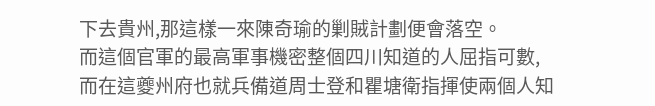下去貴州,那這樣一來陳奇瑜的剿賊計劃便會落空。
而這個官軍的最高軍事機密整個四川知道的人屈指可數,而在這夔州府也就兵備道周士登和瞿塘衛指揮使兩個人知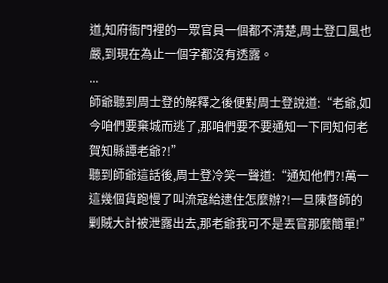道,知府衙門裡的一眾官員一個都不清楚,周士登口風也嚴,到現在為止一個字都沒有透露。
...
師爺聽到周士登的解釋之後便對周士登說道:“老爺,如今咱們要棄城而逃了,那咱們要不要通知一下同知何老賀知縣譚老爺?!”
聽到師爺這話後,周士登冷笑一聲道:“通知他們?!萬一這幾個貨跑慢了叫流寇給逮住怎麼辦?!一旦陳督師的剿賊大計被泄露出去,那老爺我可不是丟官那麼簡單!”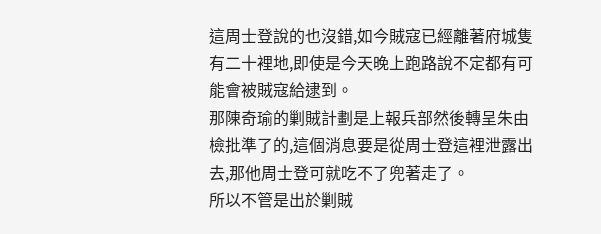這周士登說的也沒錯,如今賊寇已經離著府城隻有二十裡地,即使是今天晚上跑路說不定都有可能會被賊寇給逮到。
那陳奇瑜的剿賊計劃是上報兵部然後轉呈朱由檢批準了的,這個消息要是從周士登這裡泄露出去,那他周士登可就吃不了兜著走了。
所以不管是出於剿賊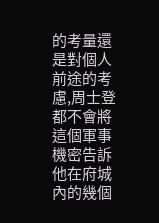的考量還是對個人前途的考慮,周士登都不會將這個軍事機密告訴他在府城內的幾個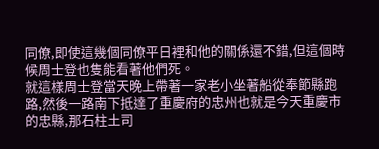同僚,即使這幾個同僚平日裡和他的關係還不錯,但這個時候周士登也隻能看著他們死。
就這樣周士登當天晚上帶著一家老小坐著船從奉節縣跑路,然後一路南下抵達了重慶府的忠州也就是今天重慶市的忠縣,那石柱土司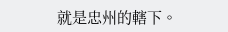就是忠州的轄下。